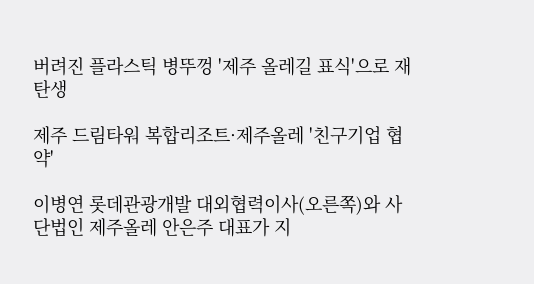버려진 플라스틱 병뚜껑 '제주 올레길 표식'으로 재탄생

제주 드림타워 복합리조트·제주올레 '친구기업 협약'

이병연 롯데관광개발 대외협력이사(오른쪽)와 사단법인 제주올레 안은주 대표가 지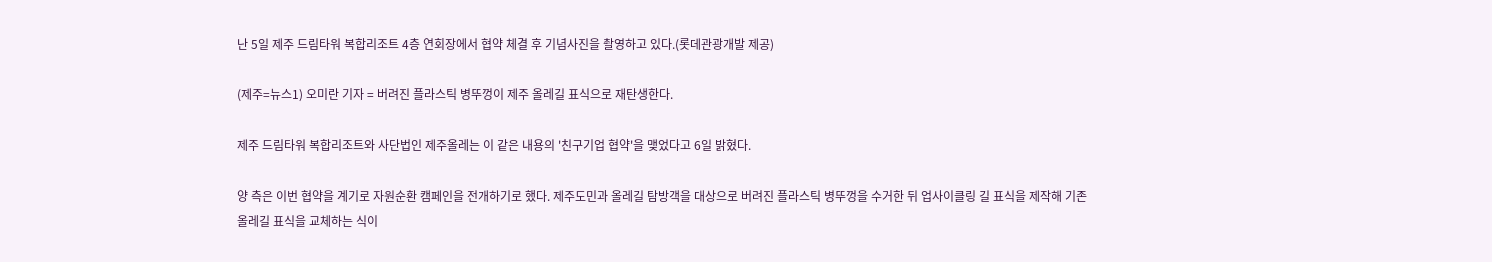난 5일 제주 드림타워 복합리조트 4층 연회장에서 협약 체결 후 기념사진을 촬영하고 있다.(롯데관광개발 제공)

(제주=뉴스1) 오미란 기자 = 버려진 플라스틱 병뚜껑이 제주 올레길 표식으로 재탄생한다.

제주 드림타워 복합리조트와 사단법인 제주올레는 이 같은 내용의 '친구기업 협약'을 맺었다고 6일 밝혔다.

양 측은 이번 협약을 계기로 자원순환 캠페인을 전개하기로 했다. 제주도민과 올레길 탐방객을 대상으로 버려진 플라스틱 병뚜껑을 수거한 뒤 업사이클링 길 표식을 제작해 기존 올레길 표식을 교체하는 식이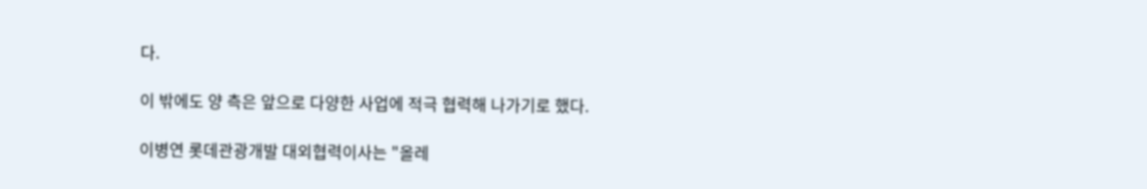다.

이 밖에도 양 측은 앞으로 다양한 사업에 적극 협력해 나가기로 했다.

이병연 롯데관광개발 대외협력이사는 "올레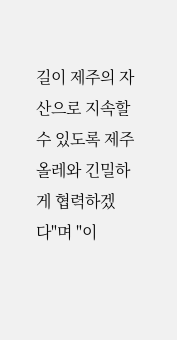길이 제주의 자산으로 지속할 수 있도록 제주올레와 긴밀하게 협력하겠다"며 "이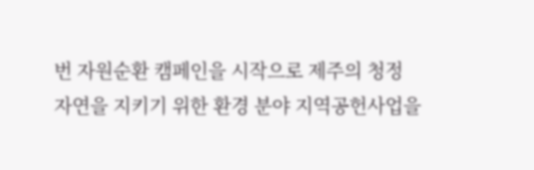번 자원순환 캠페인을 시작으로 제주의 청정 자연을 지키기 위한 환경 분야 지역공헌사업을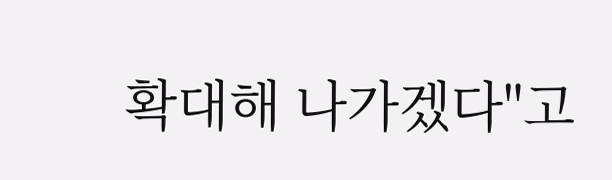확대해 나가겠다"고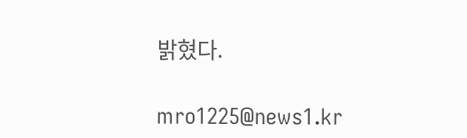밝혔다.

mro1225@news1.kr